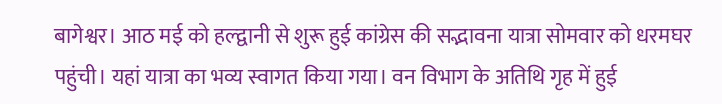बागेश्वर। आठ मई को हल्द्वानी से शुरू हुई कांग्रेस की सद्भावना यात्रा सोमवार को धरमघर पहुंची। यहां यात्रा का भव्य स्वागत किया गया। वन विभाग के अतिथि गृह में हुई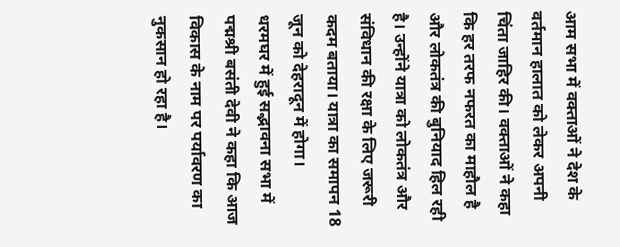आम सभा में वक्ताओं ने देश के वर्तमान हालात को लेकर अपनी चिंता जाहिर की। वक्ताओं ने कहा कि हर तरफ नफरत का माहौल है और लोकतंत्र की बुनियाद हिल रही है। उन्होंने यात्रा को लोकतंत्र और संविधान की रक्षा के लिए जरूरी कदम बताया। यात्रा का समापन 18 जून को देहरादून में होगा।
धरमघर में हुई सद्भावना सभा में पद्मश्री बसंती देवी ने कहा कि आज विकास के नाम पर पर्यावरण का नुकसान हो रहा है।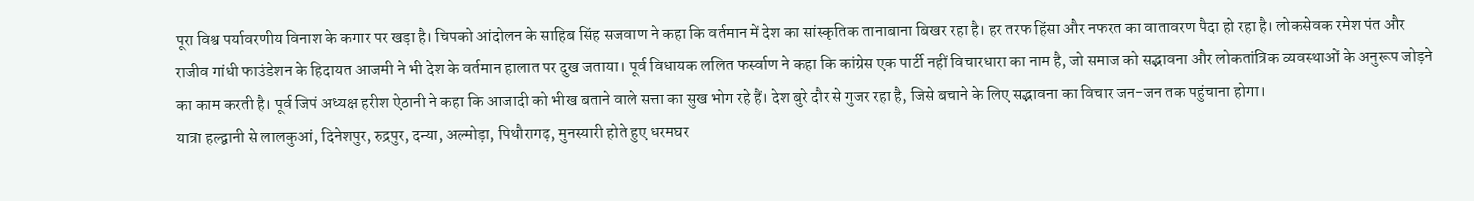पूरा विश्व पर्यावरणीय विनाश के कगार पर खड़ा है। चिपको आंदोलन के साहिब सिंह सजवाण ने कहा कि वर्तमान में देश का सांस्कृतिक तानाबाना बिखर रहा है। हर तरफ हिंसा और नफरत का वातावरण पैदा हो रहा है। लोकसेवक रमेश पंत और राजीव गांधी फाउंडेशन के हिदायत आजमी ने भी देश के वर्तमान हालात पर दुख जताया। पूर्व विधायक ललित फर्स्वाण ने कहा कि कांग्रेस एक पार्टी नहीं विचारधारा का नाम है, जो समाज को सद्भावना और लोकतांत्रिक व्यवस्थाओं के अनुरूप जोड़ने का काम करती है। पूर्व जिपं अध्यक्ष हरीश ऐठानी ने कहा कि आजादी को भीख बताने वाले सत्ता का सुख भोग रहे हैं। देश बुरे दौर से गुजर रहा है, जिसे बचाने के लिए सद्भावना का विचार जन-जन तक पहुंचाना होगा।
यात्रा हल्द्वानी से लालकुआं, दिनेशपुर, रुद्रपुर, दन्या, अल्मोड़ा, पिथौरागढ़, मुनस्यारी होते हुए धरमघर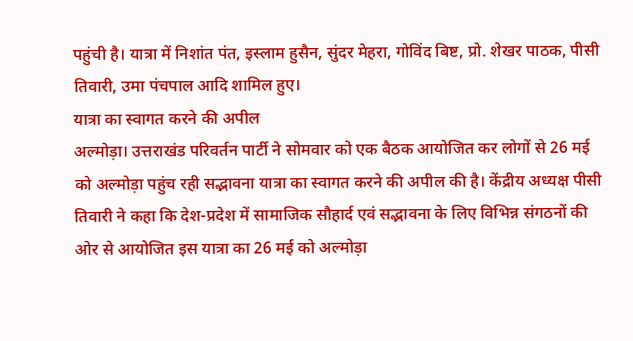पहुंची है। यात्रा में निशांत पंत, इस्लाम हुसैन, सुंदर मेहरा, गोविंद बिष्ट, प्रो. शेखर पाठक, पीसी तिवारी, उमा पंचपाल आदि शामिल हुए।
यात्रा का स्वागत करने की अपील
अल्मोड़ा। उत्तराखंड परिवर्तन पार्टी ने सोमवार को एक बैठक आयोजित कर लोगों से 26 मई को अल्मोड़ा पहुंच रही सद्भावना यात्रा का स्वागत करने की अपील की है। केंद्रीय अध्यक्ष पीसी तिवारी ने कहा कि देश-प्रदेश में सामाजिक सौहार्द एवं सद्भावना के लिए विभिन्न संगठनों की ओर से आयोजित इस यात्रा का 26 मई को अल्मोड़ा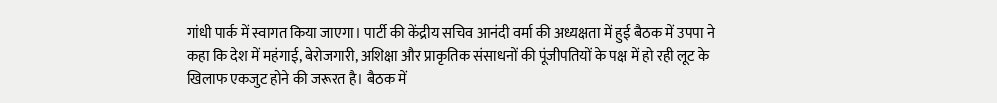गांधी पार्क में स्वागत किया जाएगा। पार्टी की केंद्रीय सचिव आनंदी वर्मा की अध्यक्षता में हुई बैठक में उपपा ने कहा कि देश में महंगाई, बेरोजगारी, अशिक्षा और प्राकृतिक संसाधनों की पूंजीपतियों के पक्ष में हो रही लूट के खिलाफ एकजुट होने की जरूरत है। बैठक में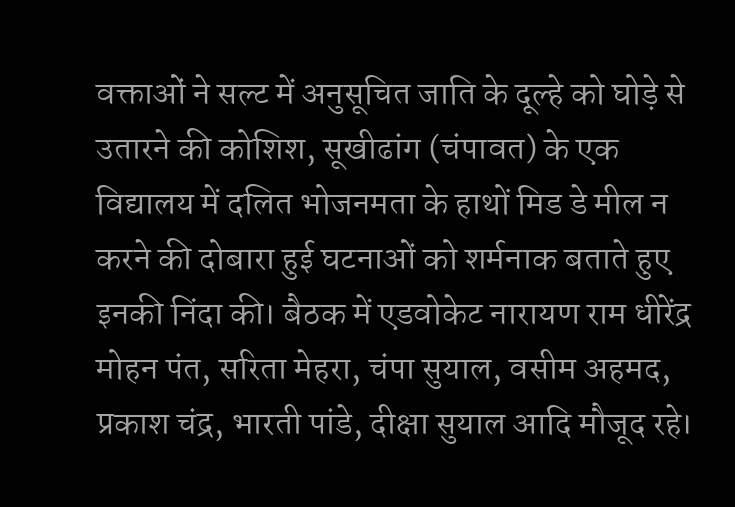वक्ताओं ने सल्ट में अनुसूचित जाति के दूल्हे को घोड़े से उतारने की कोशिश, सूखीढांग (चंपावत) के एक विद्यालय में दलित भोजनमता के हाथों मिड डे मील न करने की दोबारा हुई घटनाओं को शर्मनाक बताते हुए इनकी निंदा की। बैठक में एडवोकेट नारायण राम धीरेंद्र मोहन पंत, सरिता मेहरा, चंपा सुयाल, वसीम अहमद, प्रकाश चंद्र, भारती पांडे, दीक्षा सुयाल आदि मौजूद रहे।